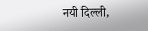नयी दिल्ली,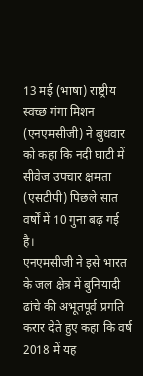13 मई (भाषा) राष्ट्रीय स्वच्छ गंगा मिशन (एनएमसीजी) ने बुधवार को कहा कि नदी घाटी में सीवेज उपचार क्षमता (एसटीपी) पिछले सात वर्षों में 10 गुना बढ़ गई है।
एनएमसीजी ने इसे भारत के जल क्षेत्र में बुनियादी ढांचे की अभूतपूर्व प्रगति करार देते हुए कहा कि वर्ष 2018 में यह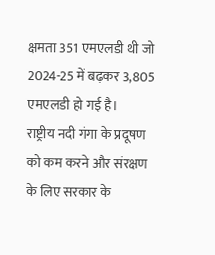क्षमता 351 एमएलडी थी जो 2024-25 में बढ़कर 3,805 एमएलडी हो गई है।
राष्ट्रीय नदी गंगा के प्रदूषण को कम करने और संरक्षण के लिए सरकार के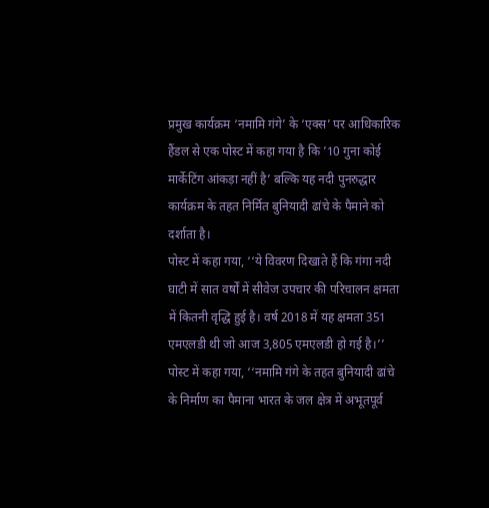प्रमुख कार्यक्रम ‘नमामि गंगे’ के ‘एक्स’ पर आधिकारिक हैंडल से एक पोस्ट में कहा गया है कि ’10 गुना कोई मार्केटिंग आंकड़ा नहीं है’ बल्कि यह नदी पुनरुद्धार कार्यक्रम के तहत निर्मित बुनियादी ढांचे के पैमाने को दर्शाता है।
पोस्ट में कहा गया, ‘‘ये विवरण दिखाते हैं कि गंगा नदी घाटी में सात वर्षों में सीवेज उपचार की परिचालन क्षमता में कितनी वृद्धि हुई है। वर्ष 2018 में यह क्षमता 351 एमएलडी थी जो आज 3,805 एमएलडी हो गई है।’’
पोस्ट में कहा गया, ‘‘नमामि गंगे के तहत बुनियादी ढांचे के निर्माण का पैमाना भारत के जल क्षेत्र में अभूतपूर्व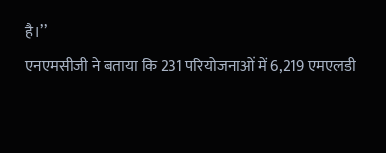है।’’
एनएमसीजी ने बताया कि 231 परियोजनाओं में 6,219 एमएलडी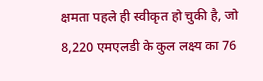क्षमता पहले ही स्वीकृत हो चुकी है, जो 8,220 एमएलडी के कुल लक्ष्य का 76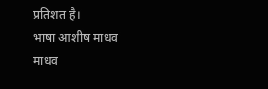प्रतिशत है।
भाषा आशीष माधव
माधव